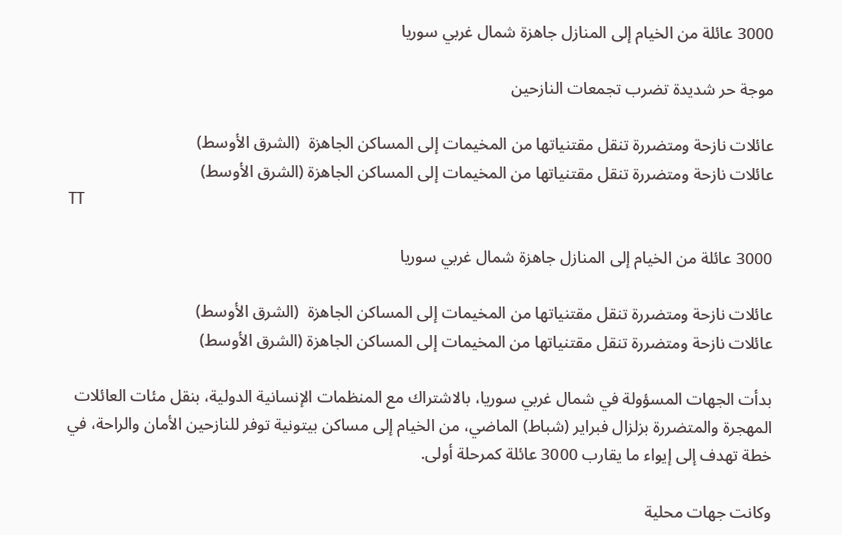3000 عائلة من الخيام إلى المنازل جاهزة شمال غربي سوريا

موجة حر شديدة تضرب تجمعات النازحين

عائلات نازحة ومتضررة تنقل مقتنياتها من المخيمات إلى المساكن الجاهزة  (الشرق الأوسط)
عائلات نازحة ومتضررة تنقل مقتنياتها من المخيمات إلى المساكن الجاهزة (الشرق الأوسط)
TT

3000 عائلة من الخيام إلى المنازل جاهزة شمال غربي سوريا

عائلات نازحة ومتضررة تنقل مقتنياتها من المخيمات إلى المساكن الجاهزة  (الشرق الأوسط)
عائلات نازحة ومتضررة تنقل مقتنياتها من المخيمات إلى المساكن الجاهزة (الشرق الأوسط)

بدأت الجهات المسؤولة في شمال غربي سوريا، بالاشتراك مع المنظمات الإنسانية الدولية، بنقل مئات العائلات المهجرة والمتضررة بزلزال فبراير (شباط) الماضي، من الخيام إلى مساكن بيتونية توفر للنازحين الأمان والراحة، في خطة تهدف إلى إيواء ما يقارب 3000 عائلة كمرحلة أولى.

وكانت جهات محلية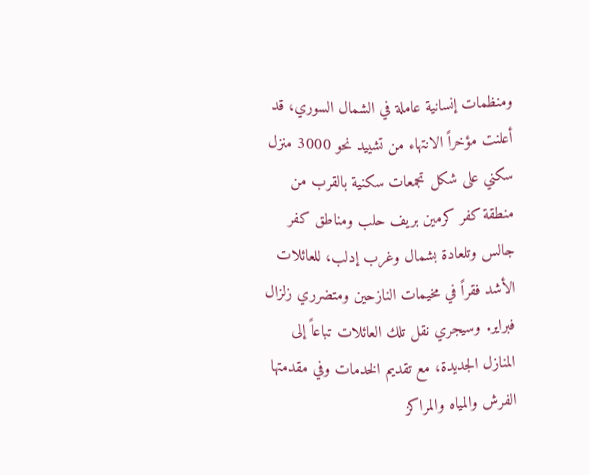ومنظمات إنسانية عاملة في الشمال السوري، قد أعلنت مؤخراً الانتهاء من تشييد نحو 3000 منزل سكني على شكل تجمعات سكنية بالقرب من منطقة كفر كرمين بريف حلب ومناطق كفر جالس وتلعادة بشمال وغرب إدلب، للعائلات الأشد فقراً في مخيمات النازحين ومتضرري زلزال فبراير. وسيجري نقل تلك العائلات تباعاً إلى المنازل الجديدة، مع تقديم الخدمات وفي مقدمتها الفرش والمياه والمراكز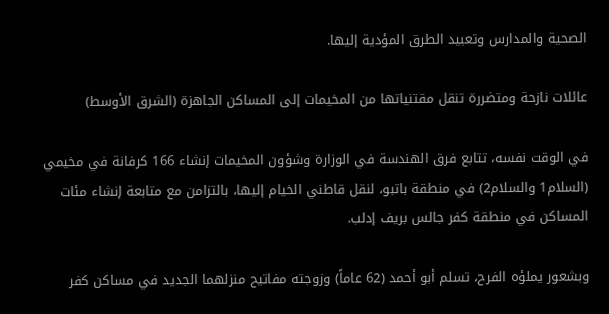الصحية والمدارس وتعبيد الطرق المؤدية إليها.

عائلات نازحة ومتضررة تنقل مقتنياتها من المخيمات إلى المساكن الجاهزة (الشرق الأوسط)

في الوقت نفسه، تتابع فرق الهندسة في الوزارة وشؤون المخيمات إنشاء 166 كرفانة في مخيمي (السلام1 والسلام2) في منطقة باتبو، لنقل قاطني الخيام إليها، بالتزامن مع متابعة إنشاء مئات المساكن في منطقة كفر جالس بريف إدلب.

وبشعور يملؤه الفرح، تسلم أبو أحمد (62 عاماً) وزوجته مفاتيح منزلهما الجديد في مساكن كفر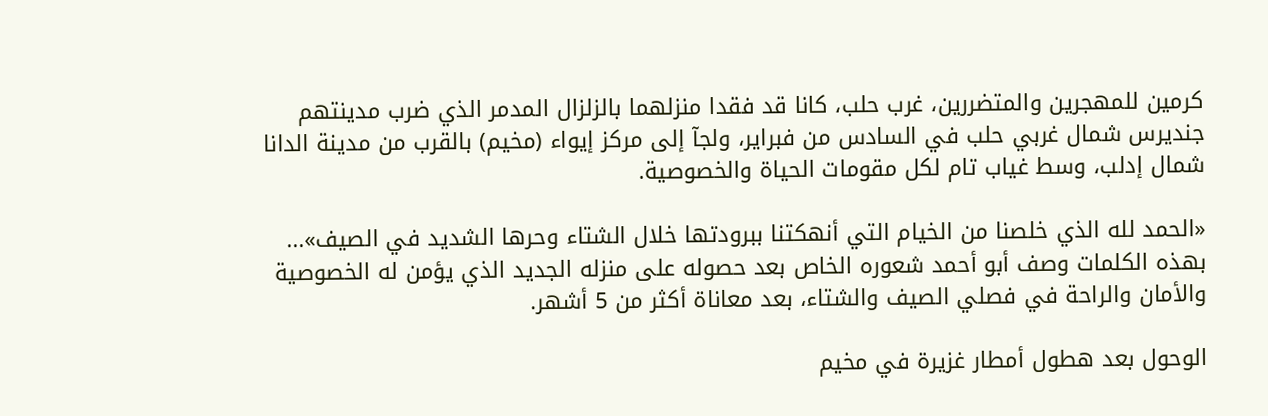كرمين للمهجرين والمتضررين، غرب حلب، كانا قد فقدا منزلهما بالزلزال المدمر الذي ضرب مدينتهم جنديرس شمال غربي حلب في السادس من فبراير، ولجآ إلى مركز إيواء (مخيم) بالقرب من مدينة الدانا شمال إدلب، وسط غياب تام لكل مقومات الحياة والخصوصية.

«الحمد لله الذي خلصنا من الخيام التي أنهكتنا ببرودتها خلال الشتاء وحرها الشديد في الصيف»... بهذه الكلمات وصف أبو أحمد شعوره الخاص بعد حصوله على منزله الجديد الذي يؤمن له الخصوصية والأمان والراحة في فصلي الصيف والشتاء، بعد معاناة أكثر من 5 أشهر.

الوحول بعد هطول أمطار غزيرة في مخيم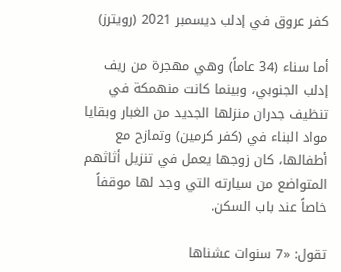كفر عروق في إدلب ديسمبر 2021 (رويترز)

أما سناء (34 عاماً) وهي مهجرة من ريف إدلب الجنوبي، وبينما كانت منهمكة في تنظيف جدران منزلها الجديد من الغبار وبقايا مواد البناء في (كفر كرمين) وتمازح مع أطفالها، كان زوجها يعمل في تنزيل أثاثهم المتواضع من سيارته التي وجد لها موقفاً خاصاً عند باب السكن.

تقول: «7 سنوات عشناها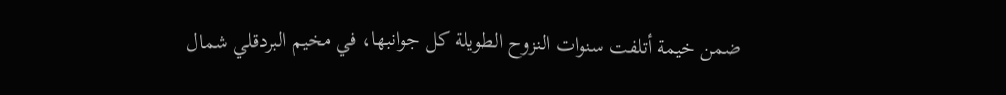ضمن خيمة أتلفت سنوات النزوح الطويلة كل جوانبها، في مخيم البردقلي شمال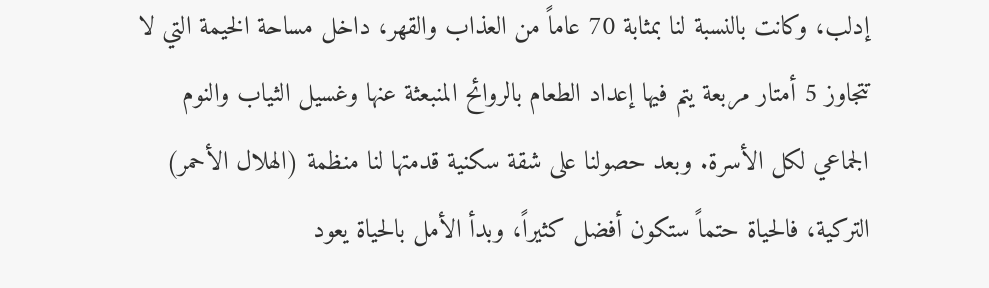إدلب، وكانت بالنسبة لنا بمثابة 70 عاماً من العذاب والقهر، داخل مساحة الخيمة التي لا تتجاوز 5 أمتار مربعة يتم فيها إعداد الطعام بالروائح المنبعثة عنها وغسيل الثياب والنوم الجماعي لكل الأسرة. وبعد حصولنا على شقة سكنية قدمتها لنا منظمة (الهلال الأحمر) التركية، فالحياة حتماً ستكون أفضل كثيراً، وبدأ الأمل بالحياة يعود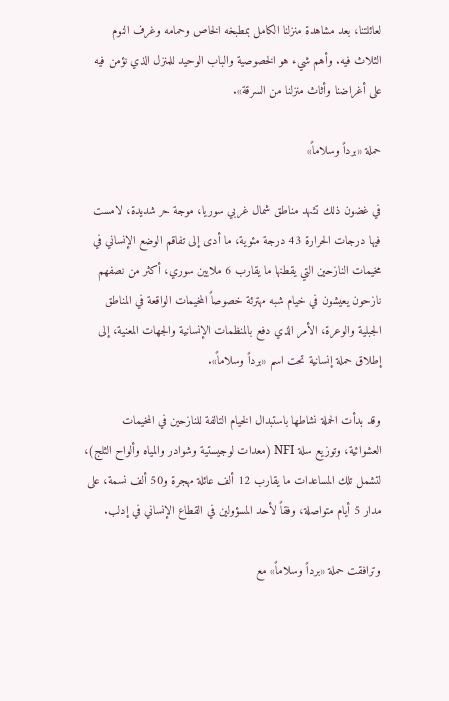لعائلتنا، بعد مشاهدة منزلنا الكامل بمطبخه الخاص وحمامه وغرف النوم الثلاث فيه. وأهم شيء هو الخصوصية والباب الوحيد للمنزل الذي نؤمن فيه على أغراضنا وأثاث منزلنا من السرقة».

حملة «برداً وسلاماً»

في غضون ذلك تشهد مناطق شمال غربي سوريا، موجة حر شديدة، لامست فيها درجات الحرارة 43 درجة مئوية، ما أدى إلى تفاقم الوضع الإنساني في مخيمات النازحين التي يقطنها ما يقارب 6 ملايين سوري، أكثر من نصفهم نازحون يعيشون في خيام شبه مهترئة خصوصاً المخيمات الواقعة في المناطق الجبلية والوعرة، الأمر الذي دفع بالمنظمات الإنسانية والجهات المعنية، إلى إطلاق حملة إنسانية تحت اسم «برداً وسلاماً».

وقد بدأت الحملة نشاطها باستبدال الخيام التالفة للنازحين في المخيمات العشوائية، وتوزيع سلة NFI (معدات لوجيستية وشوادر والمياه وألواح الثلج)، لتشمل تلك المساعدات ما يقارب 12 ألف عائلة مهجرة و50 ألف نسمة، على مدار 5 أيام متواصلة، وفقاً لأحد المسؤولين في القطاع الإنساني في إدلب.

وترافقت حملة «برداً وسلاماً» مع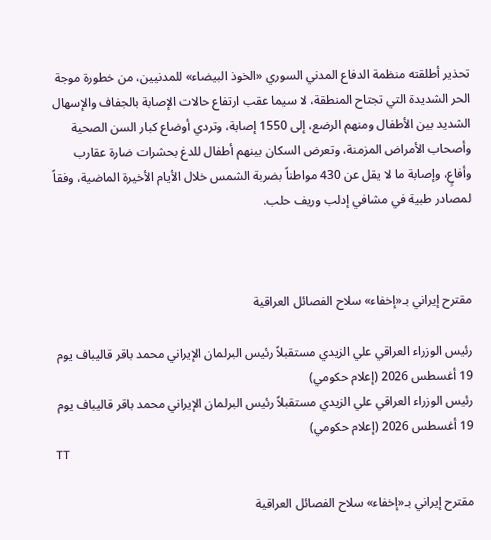تحذير أطلقته منظمة الدفاع المدني السوري «الخوذ البيضاء» للمدنيين، من خطورة موجة الحر الشديدة التي تجتاح المنطقة، لا سيما عقب ارتفاع حالات الإصابة بالجفاف والإسهال الشديد بين الأطفال ومنهم الرضع، إلى 1550 إصابة، وتردي أوضاع كبار السن الصحية وأصحاب الأمراض المزمنة، وتعرض السكان بينهم أطفال للدغ بحشرات ضارة عقارب وأفاعٍ، وإصابة ما لا يقل عن 430 مواطناً بضربة الشمس خلال الأيام الأخيرة الماضية، وفقاً لمصادر طبية في مشافي إدلب وريف حلب.



مقترح إيراني بـ«إخفاء» سلاح الفصائل العراقية

رئيس الوزراء العراقي علي الزيدي مستقبلاً رئيس البرلمان الإيراني محمد باقر قاليباف يوم 19 أغسطس 2026 (إعلام حكومي)
رئيس الوزراء العراقي علي الزيدي مستقبلاً رئيس البرلمان الإيراني محمد باقر قاليباف يوم 19 أغسطس 2026 (إعلام حكومي)
TT

مقترح إيراني بـ«إخفاء» سلاح الفصائل العراقية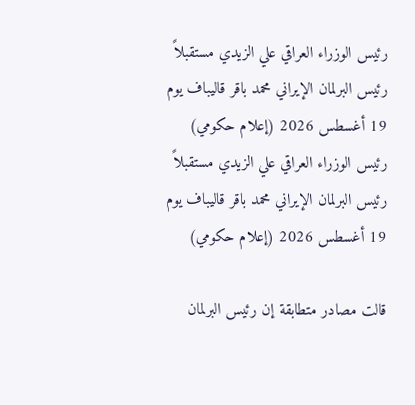رئيس الوزراء العراقي علي الزيدي مستقبلاً رئيس البرلمان الإيراني محمد باقر قاليباف يوم 19 أغسطس 2026 (إعلام حكومي)
رئيس الوزراء العراقي علي الزيدي مستقبلاً رئيس البرلمان الإيراني محمد باقر قاليباف يوم 19 أغسطس 2026 (إعلام حكومي)

قالت مصادر متطابقة إن رئيس البرلمان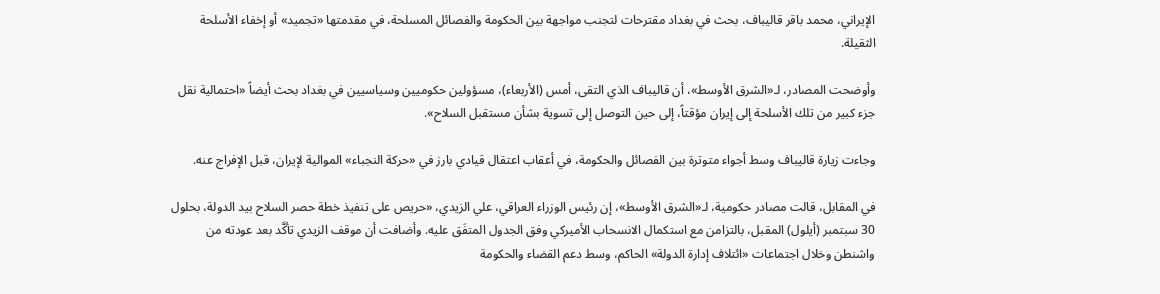الإيراني، محمد باقر قاليباف، بحث في بغداد مقترحات لتجنب مواجهة بين الحكومة والفصائل المسلحة، في مقدمتها «تجميد» أو إخفاء الأسلحة الثقيلة.

وأوضحت المصادر، لـ«الشرق الأوسط»، أن قاليباف الذي التقى، أمس (الأربعاء)، مسؤولين حكوميين وسياسيين في بغداد بحث أيضاً «احتمالية نقل جزء كبير من تلك الأسلحة إلى إيران مؤقتاً، إلى حين التوصل إلى تسوية بشأن مستقبل السلاح».

وجاءت زيارة قاليباف وسط أجواء متوترة بين الفصائل والحكومة، في أعقاب اعتقال قيادي بارز في «حركة النجباء» الموالية لإيران، قبل الإفراج عنه.

في المقابل، قالت مصادر حكومية، لـ«الشرق الأوسط»، إن رئيس الوزراء العراقي، علي الزيدي، «حريص على تنفيذ خطة حصر السلاح بيد الدولة، بحلول 30 سبتمبر (أيلول) المقبل، بالتزامن مع استكمال الانسحاب الأميركي وفق الجدول المتفَق عليه. وأضافت أن موقف الزيدي تأكَّد بعد عودته من واشنطن وخلال اجتماعات «ائتلاف إدارة الدولة» الحاكم، وسط دعم القضاء والحكومة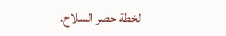لخطة حصر السلاح.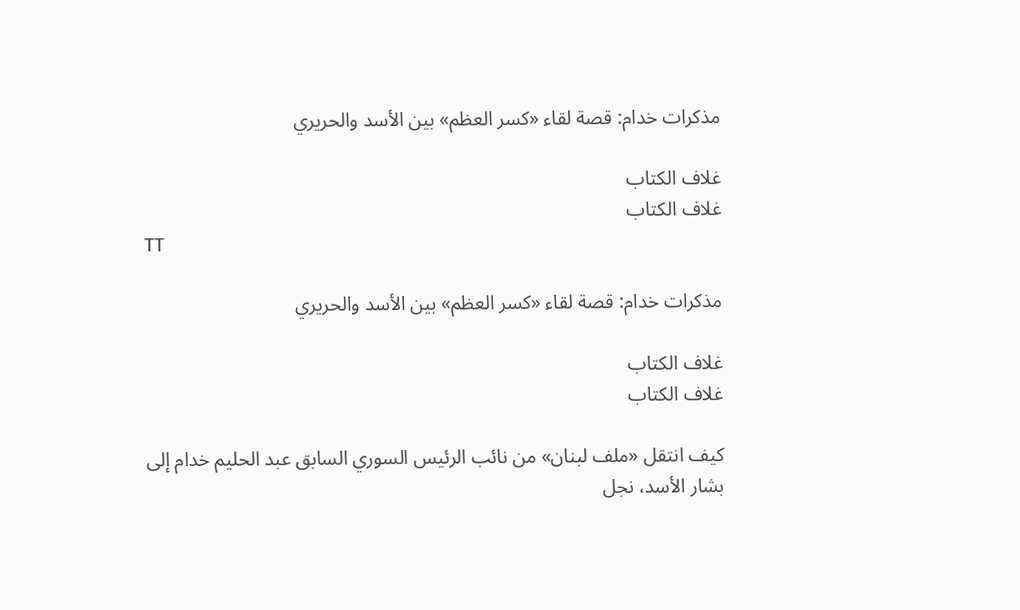مذكرات خدام: قصة لقاء «كسر العظم» بين الأسد والحريري

غلاف الكتاب
غلاف الكتاب
TT

مذكرات خدام: قصة لقاء «كسر العظم» بين الأسد والحريري

غلاف الكتاب
غلاف الكتاب

كيف انتقل «ملف لبنان» من نائب الرئيس السوري السابق عبد الحليم خدام إلى بشار الأسد، نجل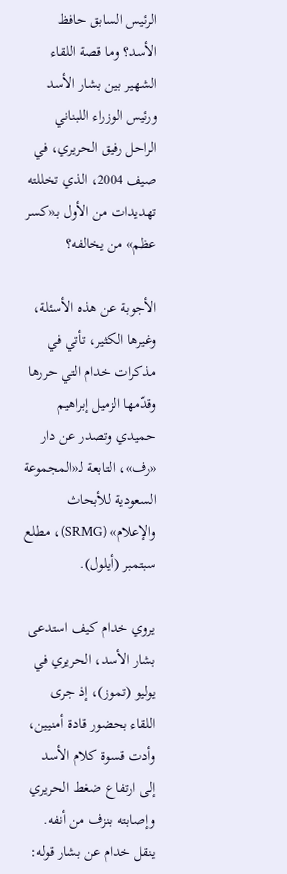الرئيس السابق حافظ الأسد؟ وما قصة اللقاء الشهير بين بشار الأسد ورئيس الوزراء اللبناني الراحل رفيق الحريري، في صيف 2004، الذي تخللته تهديدات من الأول بـ«كسر عظم» من يخالفه؟

الأجوبة عن هذه الأسئلة، وغيرها الكثير، تأتي في مذكرات خدام التي حررها وقدّمها الزميل إبراهيم حميدي وتصدر عن دار «رف»، التابعة لـ«المجموعة السعودية للأبحاث والإعلام» (SRMG)، مطلع سبتمبر (أيلول).

يروي خدام كيف استدعى بشار الأسد، الحريري في يوليو (تموز)، إذ جرى اللقاء بحضور قادة أمنيين، وأدت قسوة كلام الأسد إلى ارتفاع ضغط الحريري وإصابته بنزف من أنفه. ينقل خدام عن بشار قوله: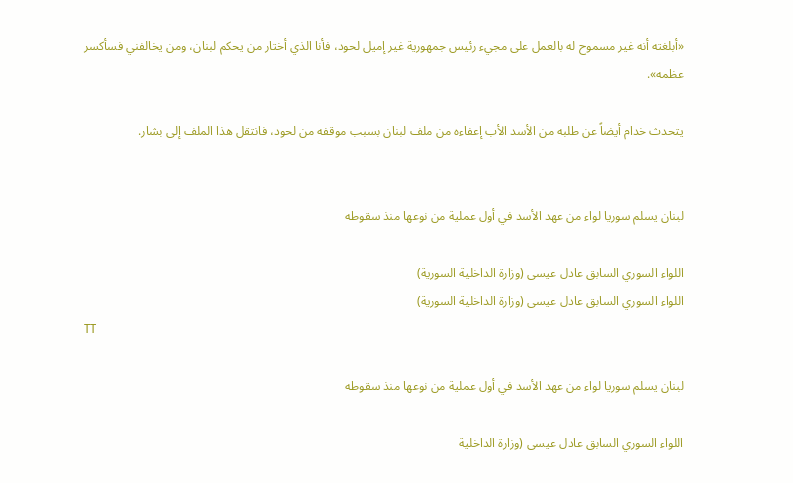«أبلغته أنه غير مسموح له بالعمل على مجيء رئيس جمهورية غير إميل لحود، فأنا الذي أختار من يحكم لبنان، ومن يخالفني فسأكسر عظمه».

يتحدث خدام أيضاً عن طلبه من الأسد الأب إعفاءه من ملف لبنان بسبب موقفه من لحود، فانتقل هذا الملف إلى بشار.


لبنان يسلم سوريا لواء من عهد الأسد في أول عملية من نوعها منذ سقوطه

اللواء السوري السابق عادل عيسى (وزارة الداخلية السورية)
اللواء السوري السابق عادل عيسى (وزارة الداخلية السورية)
TT

لبنان يسلم سوريا لواء من عهد الأسد في أول عملية من نوعها منذ سقوطه

اللواء السوري السابق عادل عيسى (وزارة الداخلية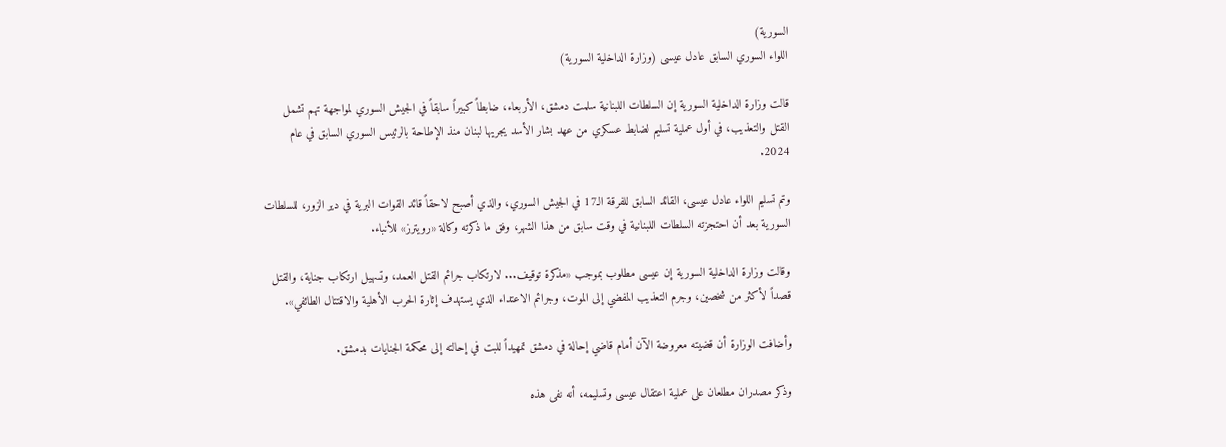السورية)
اللواء السوري السابق عادل عيسى (وزارة الداخلية السورية)

قالت وزارة الداخلية السورية إن السلطات اللبنانية سلمت دمشق، الأربعاء، ضابطاً كبيراً سابقاً في الجيش السوري لمواجهة تهم تشمل القتل والتعذيب، في أول عملية تسليم لضابط عسكري من عهد بشار الأسد يجريها لبنان منذ الإطاحة بالرئيس السوري السابق في عام 2024.

وتم تسليم اللواء عادل عيسى، القائد السابق للفرقة الـ17 في الجيش السوري، والذي أصبح لاحقاً قائد القوات البرية في دير الزور، للسلطات السورية بعد أن احتجزته السلطات اللبنانية في وقت سابق من هذا الشهر، وفق ما ذكرته وكالة «رويترز» للأنباء.

وقالت وزارة الداخلية السورية إن عيسى مطلوب بموجب «مذكرة توقيف... لارتكاب جرائم القتل العمد، وتسهيل ارتكاب جناية، والقتل قصداً لأكثر من شخصين، وجرم التعذيب المفضي إلى الموت، وجرائم الاعتداء الذي يستهدف إثارة الحرب الأهلية والاقتتال الطائفي».

وأضافت الوزارة أن قضيته معروضة الآن أمام قاضي إحالة في دمشق تمهيداً للبت في إحالته إلى محكمة الجنايات بدمشق.

وذكر مصدران مطلعان على عملية اعتقال عيسى وتسليمه، أنه نفى هذه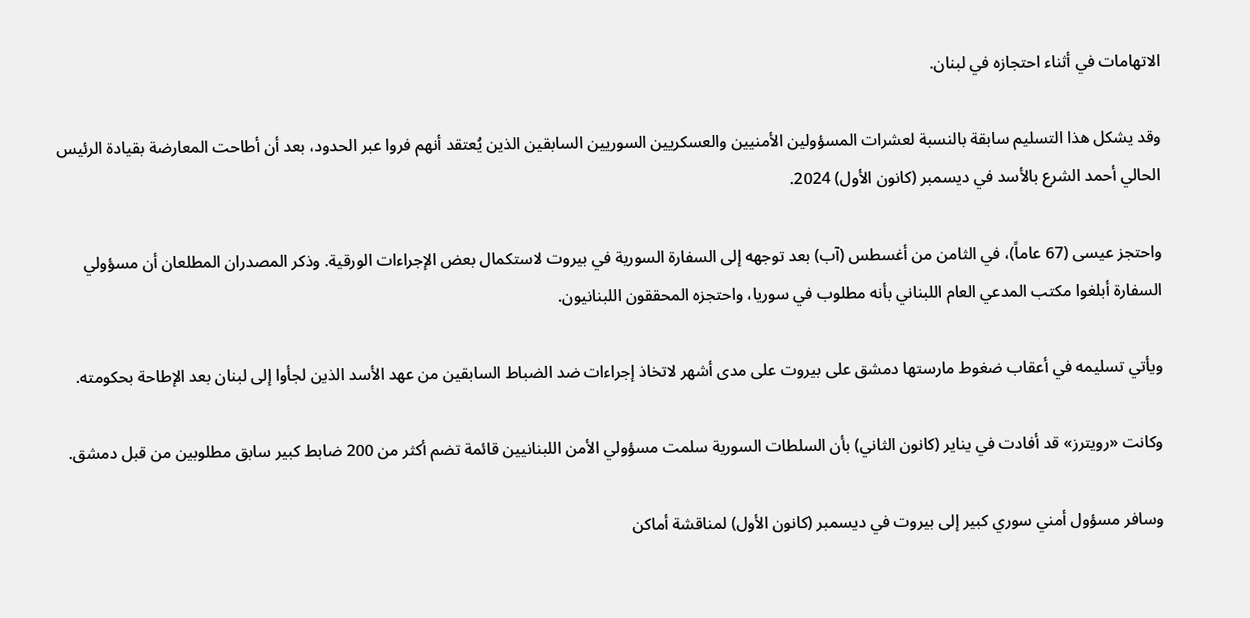الاتهامات في أثناء احتجازه في لبنان.

وقد يشكل هذا التسليم سابقة بالنسبة لعشرات المسؤولين الأمنيين والعسكريين السوريين السابقين الذين يُعتقد أنهم فروا عبر الحدود، بعد أن أطاحت المعارضة بقيادة الرئيس الحالي أحمد الشرع بالأسد في ديسمبر (كانون الأول) 2024.

واحتجز عيسى (67 عاماً)، في الثامن من أغسطس (آب) بعد توجهه إلى السفارة السورية في بيروت لاستكمال بعض الإجراءات الورقية. وذكر المصدران المطلعان أن مسؤولي السفارة أبلغوا مكتب المدعي العام اللبناني بأنه مطلوب في سوريا، واحتجزه المحققون اللبنانيون.

ويأتي تسليمه في أعقاب ضغوط مارستها دمشق على بيروت على مدى أشهر لاتخاذ إجراءات ضد الضباط السابقين من عهد الأسد الذين لجأوا إلى لبنان بعد الإطاحة بحكومته.

وكانت «رويترز» قد أفادت في يناير (كانون الثاني) بأن السلطات السورية سلمت مسؤولي الأمن اللبنانيين قائمة تضم أكثر من 200 ضابط كبير سابق مطلوبين من قبل دمشق.

وسافر مسؤول أمني سوري كبير إلى بيروت في ديسمبر (كانون الأول) لمناقشة أماكن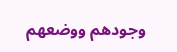وجودهم ووضعهم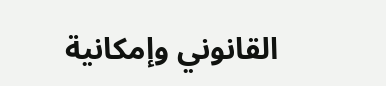القانوني وإمكانية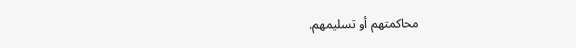محاكمتهم أو تسليمهم.